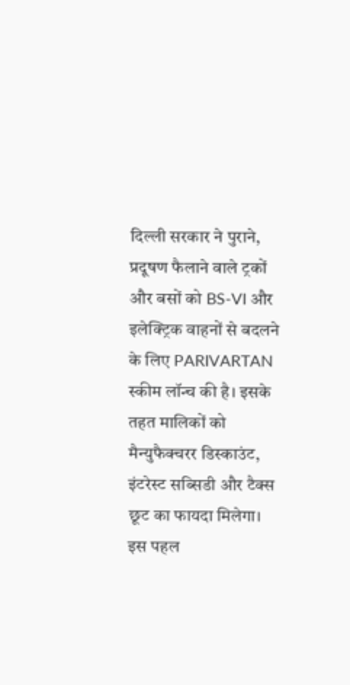दिल्ली सरकार ने पुराने, प्रदूषण फैलाने वाले ट्रकों और बसों को BS-VI और इलेक्ट्रिक वाहनों से बदलने के लिए PARIVARTAN स्कीम लॉन्च की है। इसके तहत मालिकों को मैन्युफैक्चरर डिस्काउंट, इंटरेस्ट सब्सिडी और टैक्स छूट का फायदा मिलेगा। इस पहल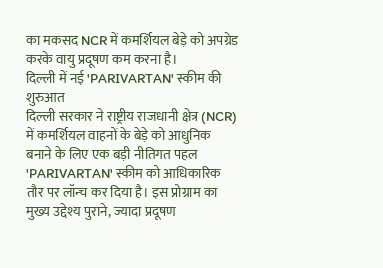का मकसद NCR में कमर्शियल बेड़े को अपग्रेड करके वायु प्रदूषण कम करना है।
दिल्ली में नई 'PARIVARTAN' स्कीम की शुरुआत
दिल्ली सरकार ने राष्ट्रीय राजधानी क्षेत्र (NCR) में कमर्शियल वाहनों के बेड़े को आधुनिक बनाने के लिए एक बड़ी नीतिगत पहल 'PARIVARTAN' स्कीम को आधिकारिक तौर पर लॉन्च कर दिया है। इस प्रोग्राम का मुख्य उद्देश्य पुराने, ज्यादा प्रदूषण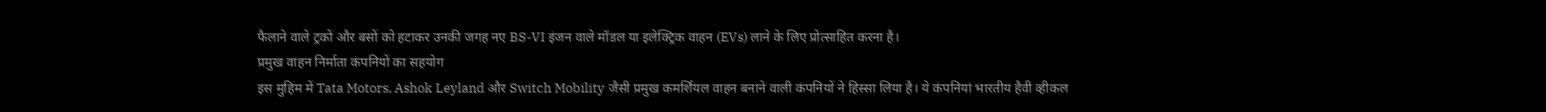फैलाने वाले ट्रकों और बसों को हटाकर उनकी जगह नए BS-VI इंजन वाले मॉडल या इलेक्ट्रिक वाहन (EVs) लाने के लिए प्रोत्साहित करना है।
प्रमुख वाहन निर्माता कंपनियों का सहयोग
इस मुहिम में Tata Motors, Ashok Leyland और Switch Mobility जैसी प्रमुख कमर्शियल वाहन बनाने वाली कंपनियों ने हिस्सा लिया है। ये कंपनियां भारतीय हैवी व्हीकल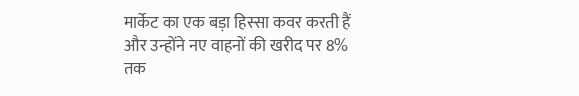मार्केट का एक बड़ा हिस्सा कवर करती हैं और उन्होंने नए वाहनों की खरीद पर 8% तक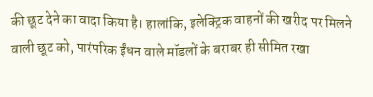की छूट देने का वादा किया है। हालांकि, इलेक्ट्रिक वाहनों की खरीद पर मिलने वाली छूट को, पारंपरिक ईंधन वाले मॉडलों के बराबर ही सीमित रखा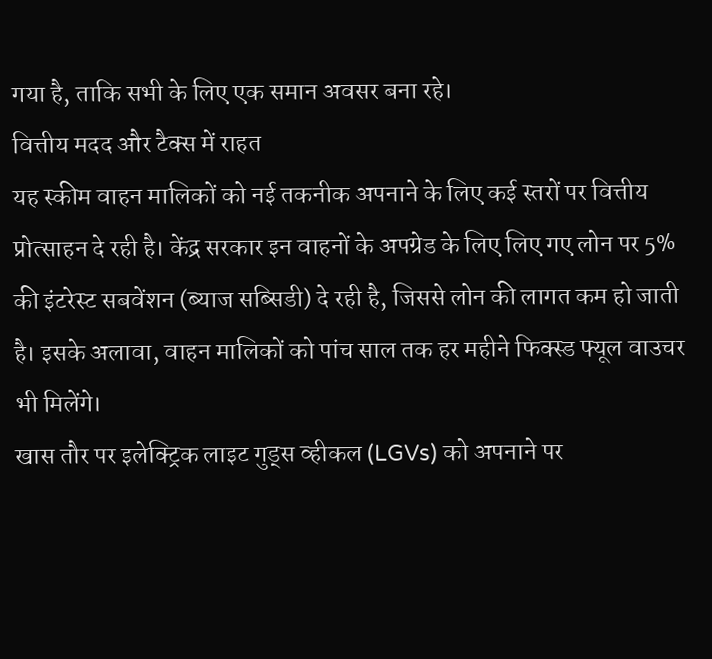गया है, ताकि सभी के लिए एक समान अवसर बना रहे।
वित्तीय मदद और टैक्स में राहत
यह स्कीम वाहन मालिकों को नई तकनीक अपनाने के लिए कई स्तरों पर वित्तीय प्रोत्साहन दे रही है। केंद्र सरकार इन वाहनों के अपग्रेड के लिए लिए गए लोन पर 5% की इंटरेस्ट सबवेंशन (ब्याज सब्सिडी) दे रही है, जिससे लोन की लागत कम हो जाती है। इसके अलावा, वाहन मालिकों को पांच साल तक हर महीने फिक्स्ड फ्यूल वाउचर भी मिलेंगे।
खास तौर पर इलेक्ट्रिक लाइट गुड्स व्हीकल (LGVs) को अपनाने पर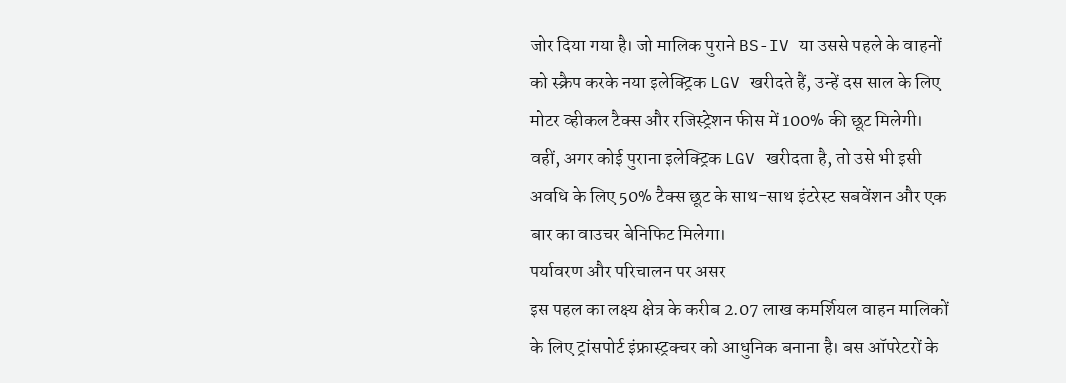जोर दिया गया है। जो मालिक पुराने BS-IV या उससे पहले के वाहनों को स्क्रैप करके नया इलेक्ट्रिक LGV खरीदते हैं, उन्हें दस साल के लिए मोटर व्हीकल टैक्स और रजिस्ट्रेशन फीस में 100% की छूट मिलेगी। वहीं, अगर कोई पुराना इलेक्ट्रिक LGV खरीदता है, तो उसे भी इसी अवधि के लिए 50% टैक्स छूट के साथ-साथ इंटरेस्ट सबवेंशन और एक बार का वाउचर बेनिफिट मिलेगा।
पर्यावरण और परिचालन पर असर
इस पहल का लक्ष्य क्षेत्र के करीब 2.07 लाख कमर्शियल वाहन मालिकों के लिए ट्रांसपोर्ट इंफ्रास्ट्रक्चर को आधुनिक बनाना है। बस ऑपरेटरों के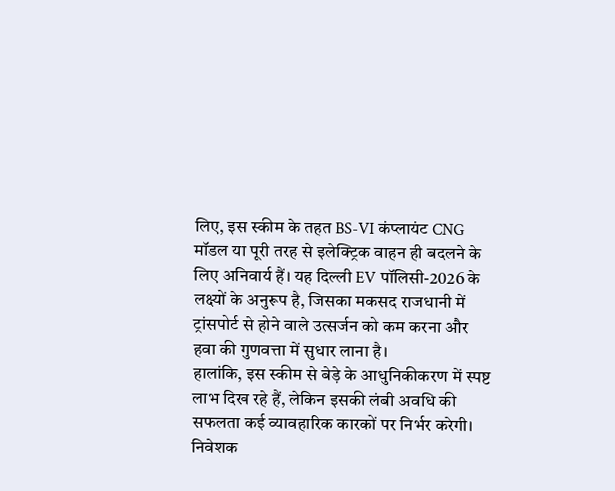लिए, इस स्कीम के तहत BS-VI कंप्लायंट CNG मॉडल या पूरी तरह से इलेक्ट्रिक वाहन ही बदलने के लिए अनिवार्य हैं। यह दिल्ली EV पॉलिसी-2026 के लक्ष्यों के अनुरूप है, जिसका मकसद राजधानी में ट्रांसपोर्ट से होने वाले उत्सर्जन को कम करना और हवा की गुणवत्ता में सुधार लाना है।
हालांकि, इस स्कीम से बेड़े के आधुनिकीकरण में स्पष्ट लाभ दिख रहे हैं, लेकिन इसकी लंबी अवधि की सफलता कई व्यावहारिक कारकों पर निर्भर करेगी। निवेशक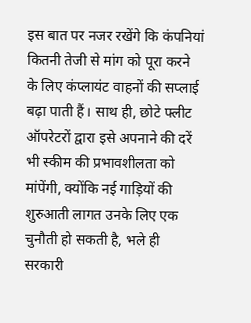इस बात पर नजर रखेंगे कि कंपनियां कितनी तेजी से मांग को पूरा करने के लिए कंप्लायंट वाहनों की सप्लाई बढ़ा पाती हैं। साथ ही, छोटे फ्लीट ऑपरेटरों द्वारा इसे अपनाने की दरें भी स्कीम की प्रभावशीलता को मांपेंगी, क्योंकि नई गाड़ियों की शुरुआती लागत उनके लिए एक चुनौती हो सकती है, भले ही सरकारी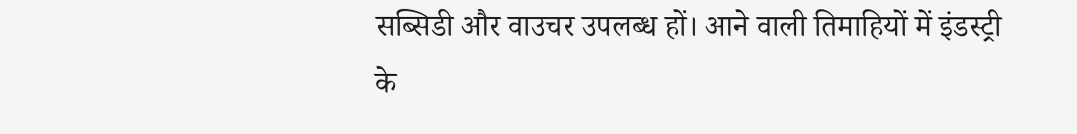सब्सिडी और वाउचर उपलब्ध हों। आने वाली तिमाहियों में इंडस्ट्री के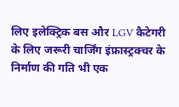लिए इलेक्ट्रिक बस और LGV कैटेगरी के लिए जरूरी चार्जिंग इंफ्रास्ट्रक्चर के निर्माण की गति भी एक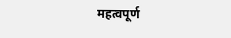महत्वपूर्ण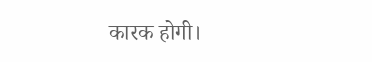कारक होगी।